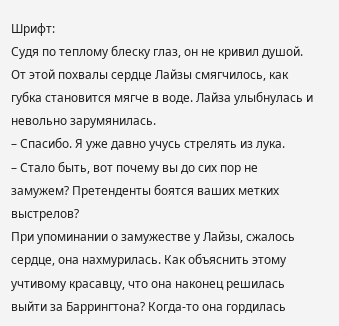Шрифт:
Судя по теплому блеску глаз, он не кривил душой. От этой похвалы сердце Лайзы смягчилось, как губка становится мягче в воде. Лайза улыбнулась и невольно зарумянилась.
– Спасибо. Я уже давно учусь стрелять из лука.
– Стало быть, вот почему вы до сих пор не замужем? Претенденты боятся ваших метких выстрелов?
При упоминании о замужестве у Лайзы, сжалось сердце, она нахмурилась. Как объяснить этому учтивому красавцу, что она наконец решилась выйти за Баррингтона? Когда-то она гордилась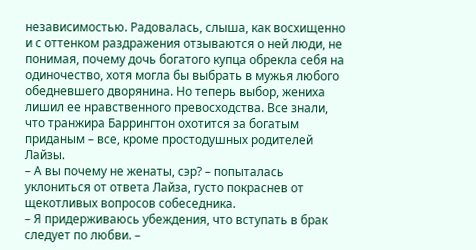независимостью. Радовалась, слыша, как восхищенно и с оттенком раздражения отзываются о ней люди, не понимая, почему дочь богатого купца обрекла себя на одиночество, хотя могла бы выбрать в мужья любого обедневшего дворянина. Но теперь выбор, жениха лишил ее нравственного превосходства. Все знали, что транжира Баррингтон охотится за богатым приданым – все, кроме простодушных родителей Лайзы.
– А вы почему не женаты, сэр? – попыталась уклониться от ответа Лайза, густо покраснев от щекотливых вопросов собеседника.
– Я придерживаюсь убеждения, что вступать в брак следует по любви. –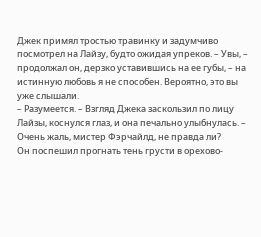Джек примял тростью травинку и задумчиво посмотрел на Лайзу, будто ожидая упреков. – Увы, – продолжал он, дерзко уставившись на ее губы, – на истинную любовь я не способен. Вероятно, это вы уже слышали.
– Разумеется. – Взгляд Джека заскользил по лицу Лайзы, коснулся глаз, и она печально улыбнулась. – Очень жаль, мистер Фэрчайлд, не правда ли?
Он поспешил прогнать тень грусти в орехово-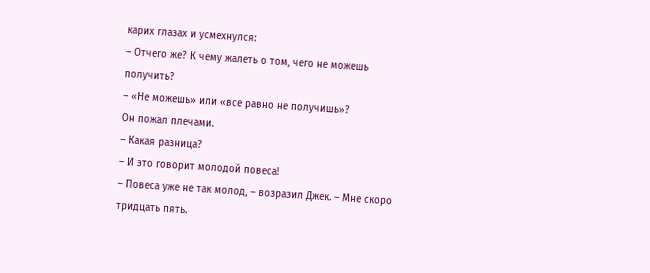карих глазах и усмехнулся:
– Отчего же? К чему жалеть о том, чего не можешь получить?
– «Не можешь» или «все равно не получишь»?
Он пожал плечами.
– Какая разница?
– И это говорит молодой повеса!
– Повеса уже не так молод, – возразил Джек. – Мне скоро тридцать пять.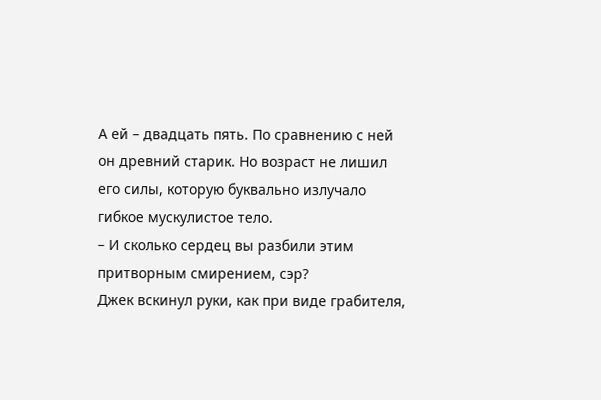А ей – двадцать пять. По сравнению с ней он древний старик. Но возраст не лишил его силы, которую буквально излучало гибкое мускулистое тело.
– И сколько сердец вы разбили этим притворным смирением, сэр?
Джек вскинул руки, как при виде грабителя,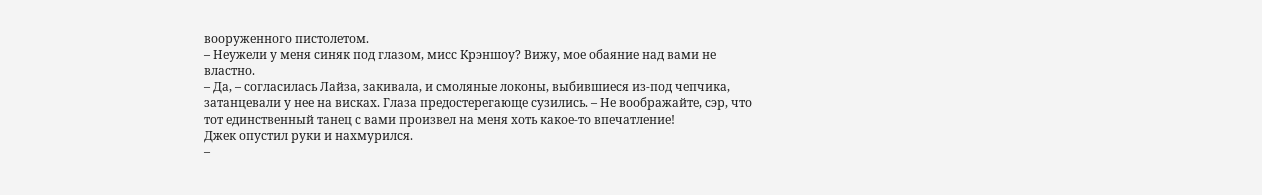вооруженного пистолетом.
– Неужели у меня синяк под глазом, мисс Крэншоу? Вижу, мое обаяние над вами не властно.
– Да, – согласилась Лайза, закивала, и смоляные локоны, выбившиеся из-под чепчика, затанцевали у нее на висках. Глаза предостерегающе сузились. – Не воображайте, сэр, что тот единственный танец с вами произвел на меня хоть какое-то впечатление!
Джек опустил руки и нахмурился.
–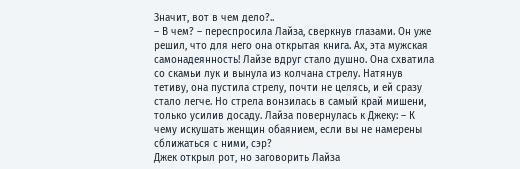Значит, вот в чем дело?..
– В чем? – переспросила Лайза, сверкнув глазами. Он уже решил, что для него она открытая книга. Ах, эта мужская самонадеянность! Лайзе вдруг стало душно. Она схватила со скамьи лук и вынула из колчана стрелу. Натянув тетиву, она пустила стрелу, почти не целясь, и ей сразу стало легче. Но стрела вонзилась в самый край мишени, только усилив досаду. Лайза повернулась к Джеку: – К чему искушать женщин обаянием, если вы не намерены сближаться с ними, сэр?
Джек открыл рот, но заговорить Лайза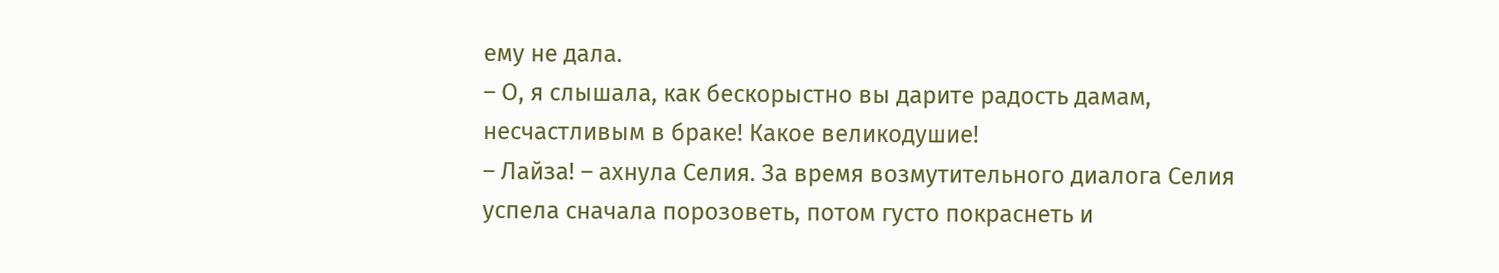ему не дала.
– О, я слышала, как бескорыстно вы дарите радость дамам, несчастливым в браке! Какое великодушие!
– Лайза! – ахнула Селия. За время возмутительного диалога Селия успела сначала порозоветь, потом густо покраснеть и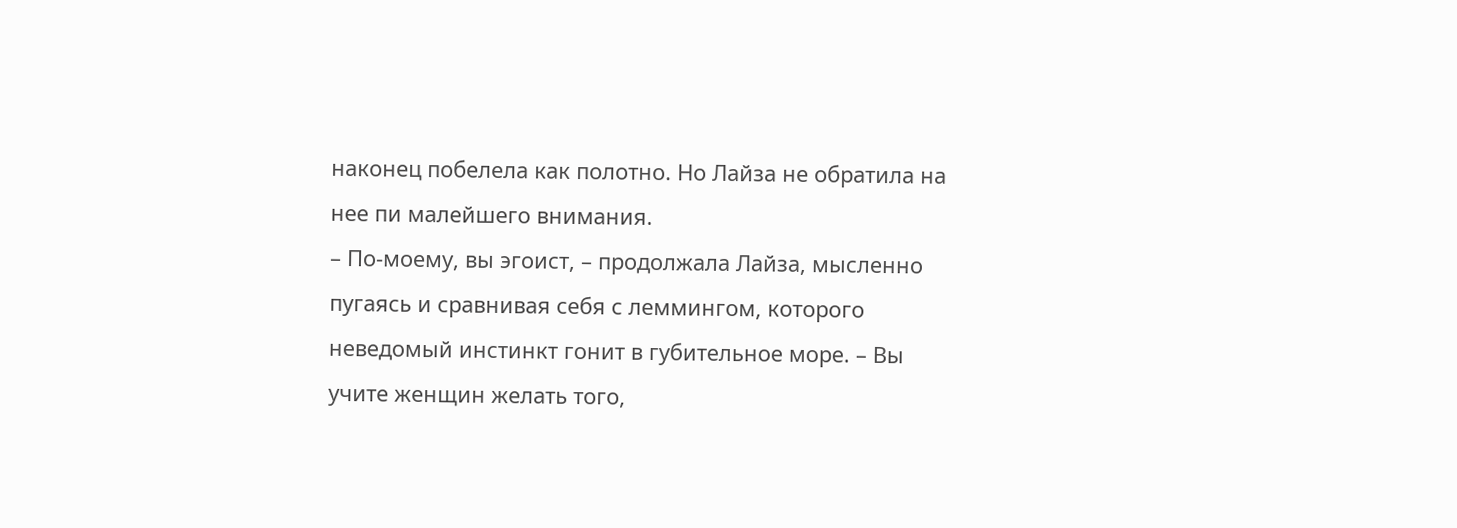наконец побелела как полотно. Но Лайза не обратила на нее пи малейшего внимания.
– По-моему, вы эгоист, – продолжала Лайза, мысленно пугаясь и сравнивая себя с леммингом, которого неведомый инстинкт гонит в губительное море. – Вы учите женщин желать того,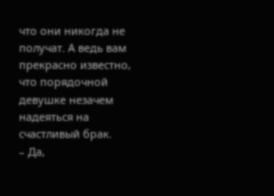что они никогда не получат. А ведь вам прекрасно известно, что порядочной девушке незачем надеяться на счастливый брак.
– Да,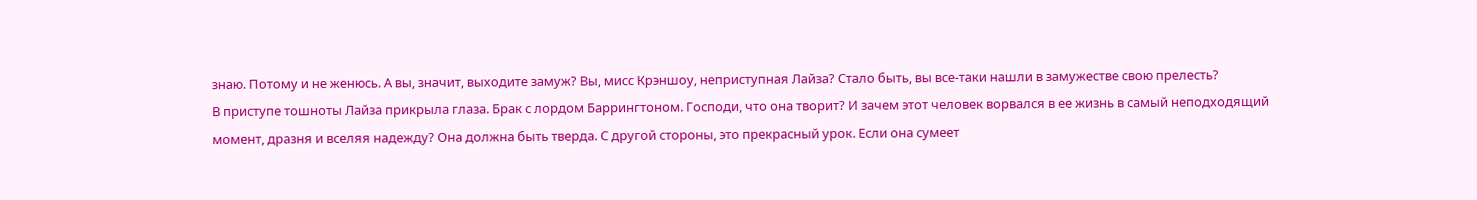знаю. Потому и не женюсь. А вы, значит, выходите замуж? Вы, мисс Крэншоу, неприступная Лайза? Стало быть, вы все-таки нашли в замужестве свою прелесть?
В приступе тошноты Лайза прикрыла глаза. Брак с лордом Баррингтоном. Господи, что она творит? И зачем этот человек ворвался в ее жизнь в самый неподходящий момент, дразня и вселяя надежду? Она должна быть тверда. С другой стороны, это прекрасный урок. Если она сумеет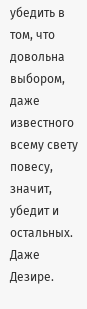убедить в том, что довольна выбором, даже известного всему свету повесу, значит, убедит и остальных. Даже Дезире.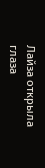Лайза открыла глаза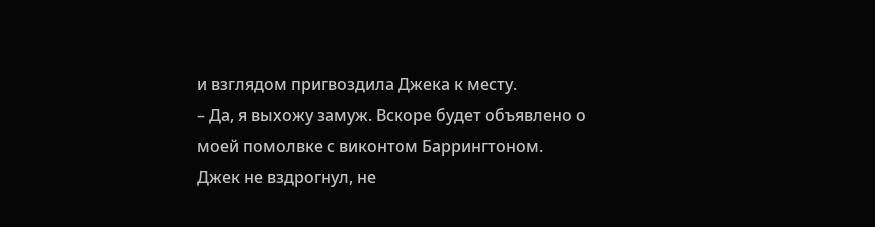и взглядом пригвоздила Джека к месту.
– Да, я выхожу замуж. Вскоре будет объявлено о моей помолвке с виконтом Баррингтоном.
Джек не вздрогнул, не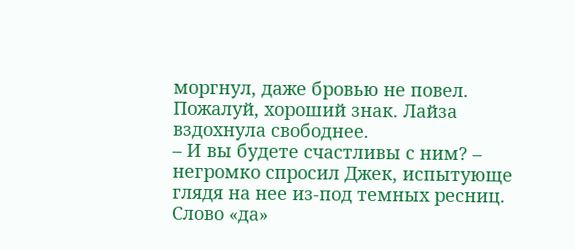моргнул, даже бровью не повел. Пожалуй, хороший знак. Лайза вздохнула свободнее.
– И вы будете счастливы с ним? – негромко спросил Джек, испытующе глядя на нее из-под темных ресниц.
Слово «да»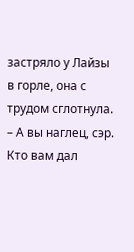застряло у Лайзы в горле, она с трудом сглотнула.
– А вы наглец, сэр. Кто вам дал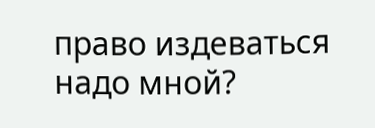право издеваться надо мной?